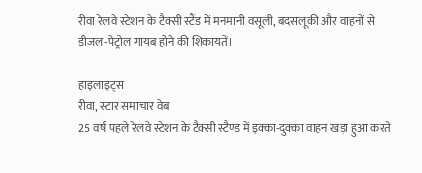रीवा रेलवे स्टेशन के टैक्सी स्टैंड में मनमानी वसूली, बदसलूकी और वाहनों से डीजल-पेट्रोल गायब होने की शिकायतें।

हाइलाइट्स
रीवा, स्टार समाचार वेब
25 वर्ष पहले रेलवे स्टेशन के टैक्सी स्टैण्ड में इक्का-दुक्का वाहन खड़ा हुआ करते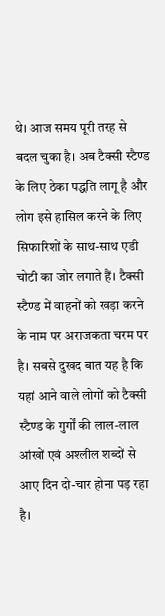थे। आज समय पूरी तरह से बदल चुका है। अब टैक्सी स्टैण्ड के लिए ठेका पद्धति लागू है और लोग इसे हासिल करने के लिए सिफारिशों के साथ-साथ एडी चोटी का जोर लगाते हैं। टैक्सी स्टैण्ड में वाहनों को खड़ा करने के नाम पर अराजकता चरम पर है। सबसे दुखद बात यह है कि यहां आने वाले लोगों को टैक्सी स्टैण्ड के गुर्गों की लाल-लाल आंखों एवं अश्लील शब्दों से आए दिन दो-चार होना पड़ रहा है।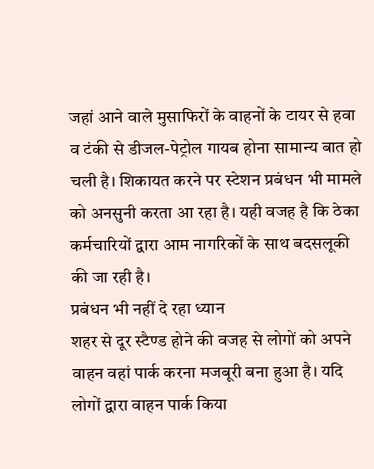जहां आने वाले मुसाफिरों के वाहनों के टायर से हवा व टंकी से डीजल-पेट्रोल गायब होना सामान्य बात हो चली है। शिकायत करने पर स्टेशन प्रबंधन भी मामले को अनसुनी करता आ रहा है। यही वजह है कि ठेका कर्मचारियों द्वारा आम नागरिकों के साथ बदसलूकी की जा रही है।
प्रबंधन भी नहीं दे रहा ध्यान
शहर से दूर स्टैण्ड होने की वजह से लोगों को अपने वाहन वहां पार्क करना मजबूरी बना हुआ है। यदि लोगों द्वारा वाहन पार्क किया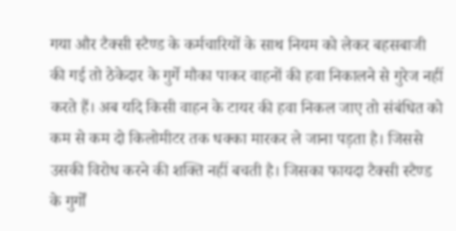गया और टैक्सी स्टैण्ड के कर्मचारियों के साथ नियम को लेकर बहसबाजी की गई तो ठेकेदार के गुर्गे मौका पाकर वाहनों की हवा निकालने से गुरेज नहीं करते हैं। अब यदि किसी वाहन के टायर की हवा निकल जाए तो संबंधित को कम से कम दो किलोमीटर तक धक्का मारकर ले जाना पड़ता है। जिससे उसकी विरोध करने की शक्ति नहीं बचती है। जिसका फायदा टैक्सी स्टैण्ड के गुर्गों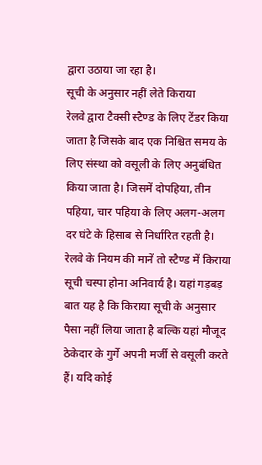द्वारा उठाया जा रहा है।
सूची के अनुसार नहीं लेते किराया
रेलवे द्वारा टैक्सी स्टैण्ड के लिए टेंडर किया जाता है जिसके बाद एक निश्चित समय के लिए संस्था को वसूली के लिए अनुबंधित किया जाता है। जिसमें दोपहिया, तीन पहिया, चार पहिया के लिए अलग-अलग दर घंटे के हिसाब से निर्धारित रहती है। रेलवे के नियम की मानें तो स्टैण्ड में किराया सूची चस्पा होना अनिवार्य है। यहां गड़बड़ बात यह है कि किराया सूची के अनुसार पैसा नहीं लिया जाता है बल्कि यहां मौजूद ठेकेदार के गुर्गे अपनी मर्जी से वसूली करते हैं। यदि कोई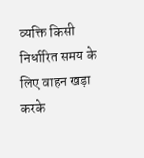व्यक्ति किसी निर्धारित समय के लिए वाहन खड़ा करके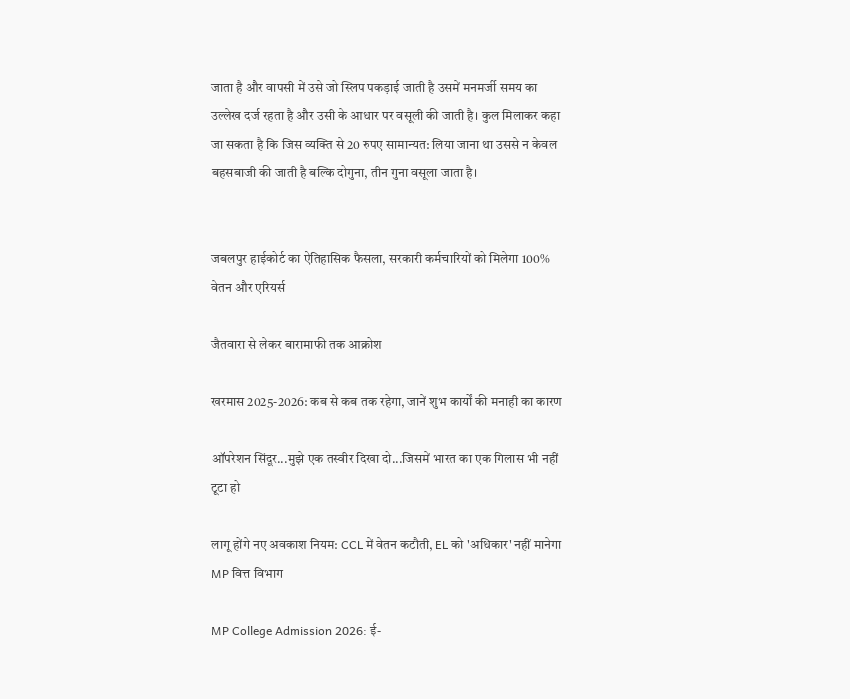जाता है और वापसी में उसे जो स्लिप पकड़ाई जाती है उसमें मनमर्जी समय का उल्लेख दर्ज रहता है और उसी के आधार पर वसूली की जाती है। कुल मिलाकर कहा जा सकता है कि जिस व्यक्ति से 20 रुपए सामान्यत: लिया जाना था उससे न केवल बहसबाजी की जाती है बल्कि दोगुना, तीन गुना वसूला जाता है।


जबलपुर हाईकोर्ट का ऐतिहासिक फैसला, सरकारी कर्मचारियों को मिलेगा 100% वेतन और एरियर्स

जैतवारा से लेकर बारामाफी तक आक्रोश

खरमास 2025-2026: कब से कब तक रहेगा, जानें शुभ कार्यों की मनाही का कारण

ऑपरेशन सिंदूर...मुझे एक तस्वीर दिखा दो...जिसमें भारत का एक गिलास भी नहीं टूटा हो

लागू होंगे नए अवकाश नियम: CCL में वेतन कटौती, EL को 'अधिकार' नहीं मानेगा MP वित्त विभाग

MP College Admission 2026: ई-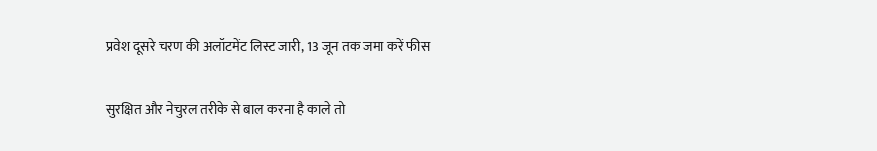प्रवेश दूसरे चरण की अलॉटमेंट लिस्ट जारी, 13 जून तक जमा करें फीस

सुरक्षित और नेचुरल तरीके से बाल करना है काले तो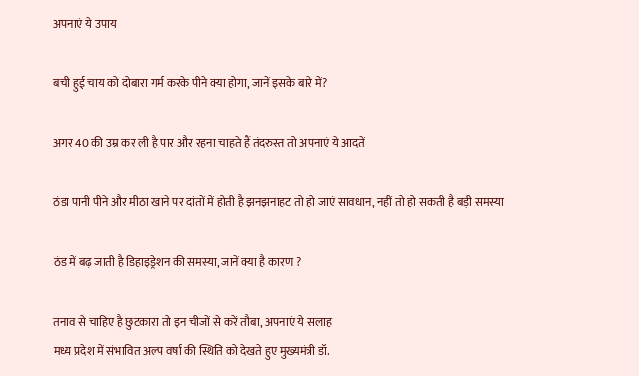अपनाएं ये उपाय

बची हुई चाय को दोबारा गर्म करके पीने क्या होगा, जानें इसके बारे में?

अगर 40 की उम्र कर ली है पार और रहना चाहते हैं तंदरुस्त तो अपनाएं ये आदतें

ठंडा पानी पीने और मीठा खाने पर दांतों में होती है झनझनाहट तो हो जाएं सावधान, नहीं तो हो सकती है बड़ी समस्या

ठंड में बढ़ जाती है डिहाइड्रेशन की समस्या, जानें क्या है कारण ?

तनाव से चाहिए है छुटकारा तो इन चीजों से करें तौबा, अपनाएं ये सलाह
मध्य प्रदेश में संभावित अल्प वर्षा की स्थिति को देखते हुए मुख्यमंत्री डॉ.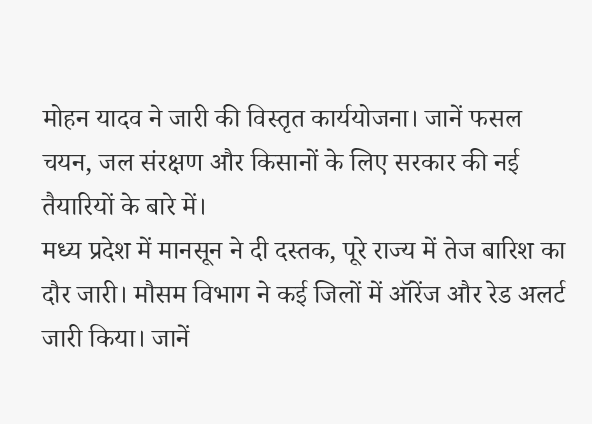मोहन यादव ने जारी की विस्तृत कार्ययोजना। जानें फसल चयन, जल संरक्षण और किसानों के लिए सरकार की नई तैयारियों के बारे में।
मध्य प्रदेश में मानसून ने दी दस्तक, पूरे राज्य में तेज बारिश का दौर जारी। मौसम विभाग ने कई जिलों में ऑरेंज और रेड अलर्ट जारी किया। जानें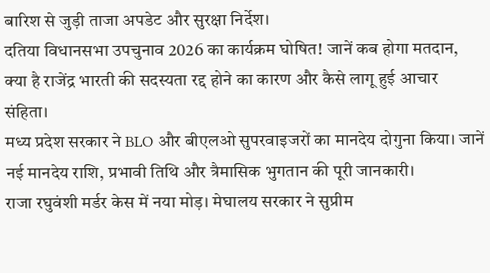बारिश से जुड़ी ताजा अपडेट और सुरक्षा निर्देश।
दतिया विधानसभा उपचुनाव 2026 का कार्यक्रम घोषित! जानें कब होगा मतदान, क्या है राजेंद्र भारती की सदस्यता रद्द होने का कारण और कैसे लागू हुई आचार संहिता।
मध्य प्रदेश सरकार ने BLO और बीएलओ सुपरवाइजरों का मानदेय दोगुना किया। जानें नई मानदेय राशि, प्रभावी तिथि और त्रैमासिक भुगतान की पूरी जानकारी।
राजा रघुवंशी मर्डर केस में नया मोड़। मेघालय सरकार ने सुप्रीम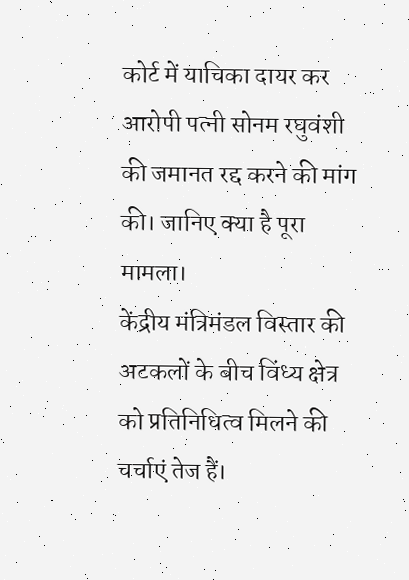कोर्ट में याचिका दायर कर आरोपी पत्नी सोनम रघुवंशी की जमानत रद्द करने की मांग की। जानिए क्या है पूरा मामला।
केंद्रीय मंत्रिमंडल विस्तार की अटकलों के बीच विंध्य क्षेत्र को प्रतिनिधित्व मिलने की चर्चाएं तेज हैं।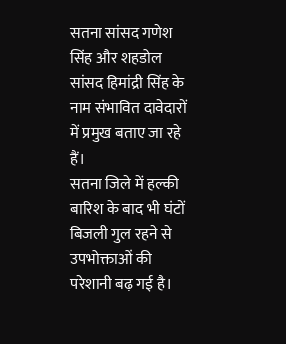सतना सांसद गणेश सिंह और शहडोल सांसद हिमांद्री सिंह के नाम संभावित दावेदारों में प्रमुख बताए जा रहे हैं।
सतना जिले में हल्की बारिश के बाद भी घंटों बिजली गुल रहने से उपभोक्ताओं की परेशानी बढ़ गई है।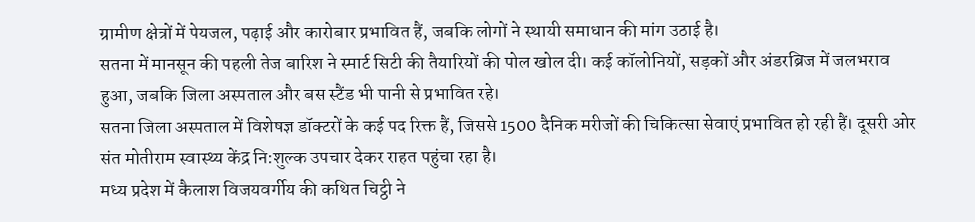ग्रामीण क्षेत्रों में पेयजल, पढ़ाई और कारोबार प्रभावित हैं, जबकि लोगों ने स्थायी समाधान की मांग उठाई है।
सतना में मानसून की पहली तेज बारिश ने स्मार्ट सिटी की तैयारियों की पोल खोल दी। कई कॉलोनियों, सड़कों और अंडरब्रिज में जलभराव हुआ, जबकि जिला अस्पताल और बस स्टैंड भी पानी से प्रभावित रहे।
सतना जिला अस्पताल में विशेषज्ञ डॉक्टरों के कई पद रिक्त हैं, जिससे 1500 दैनिक मरीजों की चिकित्सा सेवाएं प्रभावित हो रही हैं। दूसरी ओर संत मोतीराम स्वास्थ्य केंद्र नि:शुल्क उपचार देकर राहत पहुंचा रहा है।
मध्य प्रदेश में कैलाश विजयवर्गीय की कथित चिट्ठी ने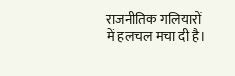राजनीतिक गलियारों में हलचल मचा दी है।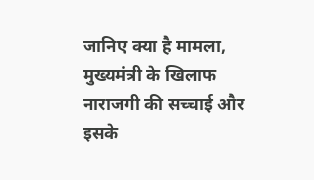जानिए क्या है मामला, मुख्यमंत्री के खिलाफ नाराजगी की सच्चाई और इसके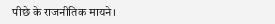पीछे के राजनीतिक मायने।